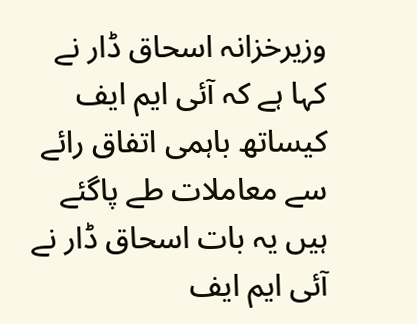وزیرخزانہ اسحاق ڈار نے کہا ہے کہ آئی ایم ایف کیساتھ باہمی اتفاق رائے سے معاملات طے پاگئے ہیں یہ بات اسحاق ڈار نے آئی ایم ایف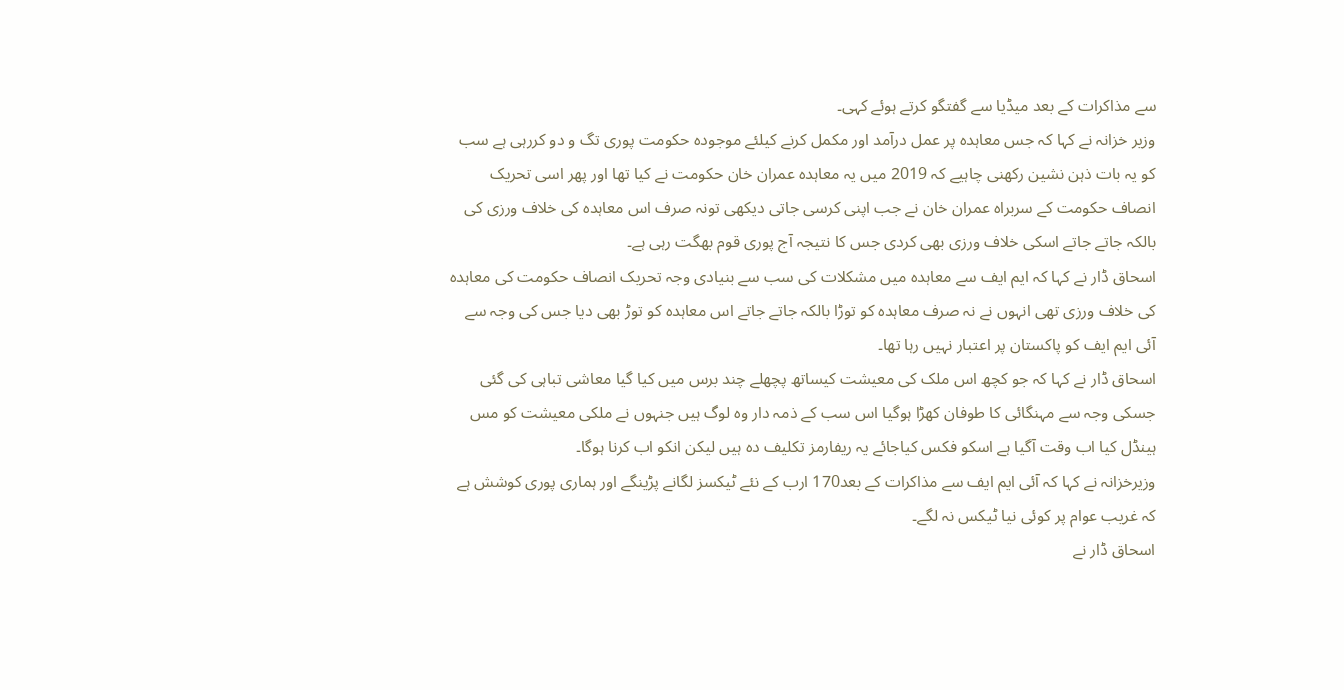سے مذاکرات کے بعد میڈیا سے گفتگو کرتے ہوئے کہی۔
وزیر خزانہ نے کہا کہ جس معاہدہ پر عمل درآمد اور مکمل کرنے کیلئے موجودہ حکومت پوری تگ و دو کررہی ہے سب کو یہ بات ذہن نشین رکھنی چاہیے کہ 2019 میں یہ معاہدہ عمران خان حکومت نے کیا تھا اور پھر اسی تحریک انصاف حکومت کے سربراہ عمران خان نے جب اپنی کرسی جاتی دیکھی تونہ صرف اس معاہدہ کی خلاف ورزی کی بالکہ جاتے جاتے اسکی خلاف ورزی بھی کردی جس کا نتیجہ آج پوری قوم بھگت رہی ہے۔
اسحاق ڈار نے کہا کہ ایم ایف سے معاہدہ میں مشکلات کی سب سے بنیادی وجہ تحریک انصاف حکومت کی معاہدہ کی خلاف ورزی تھی انہوں نے نہ صرف معاہدہ کو توڑا بالکہ جاتے جاتے اس معاہدہ کو توڑ بھی دیا جس کی وجہ سے آئی ایم ایف کو پاکستان پر اعتبار نہیں رہا تھا۔
اسحاق ڈار نے کہا کہ جو کچھ اس ملک کی معیشت کیساتھ پچھلے چند برس میں کیا گیا معاشی تباہی کی گئی جسکی وجہ سے مہنگائی کا طوفان کھڑا ہوگیا اس سب کے ذمہ دار وہ لوگ ہیں جنہوں نے ملکی معیشت کو مس ہینڈل کیا اب وقت آگیا ہے اسکو فکس کیاجائے یہ ریفارمز تکلیف دہ ہیں لیکن انکو اب کرنا ہوگا۔
وزیرخزانہ نے کہا کہ آئی ایم ایف سے مذاکرات کے بعد170 ارب کے نئے ٹیکسز لگانے پڑینگے اور ہماری پوری کوشش ہے کہ غریب عوام پر کوئی نیا ٹیکس نہ لگے۔
اسحاق ڈار نے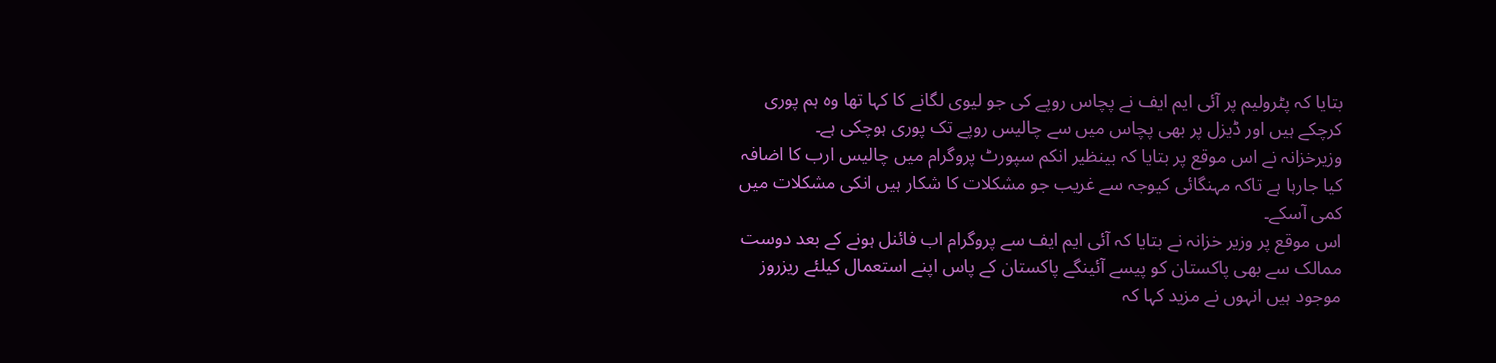بتایا کہ پٹرولیم پر آئی ایم ایف نے پچاس روپے کی جو لیوی لگانے کا کہا تھا وہ ہم پوری کرچکے ہیں اور ڈیزل پر بھی پچاس میں سے چالیس روپے تک پوری ہوچکی ہے۔
وزیرخزانہ نے اس موقع پر بتایا کہ بینظیر انکم سپورٹ پروگرام میں چالیس ارب کا اضافہ کیا جارہا ہے تاکہ مہنگائی کیوجہ سے غریب جو مشکلات کا شکار ہیں انکی مشکلات میں کمی آسکے۔
اس موقع پر وزیر خزانہ نے بتایا کہ آئی ایم ایف سے پروگرام اب فائنل ہونے کے بعد دوست ممالک سے بھی پاکستان کو پیسے آئینگے پاکستان کے پاس اپنے استعمال کیلئے ریزروز موجود ہیں انہوں نے مزید کہا کہ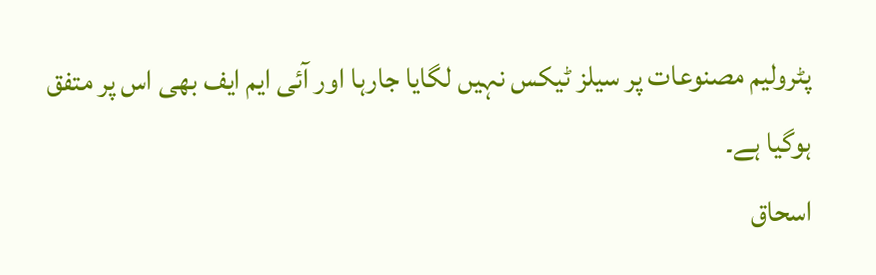پٹرولیم مصنوعات پر سیلز ٹیکس نہیں لگایا جارہا اور آئی ایم ایف بھی اس پر متفق ہوگیا ہے۔
اسحاق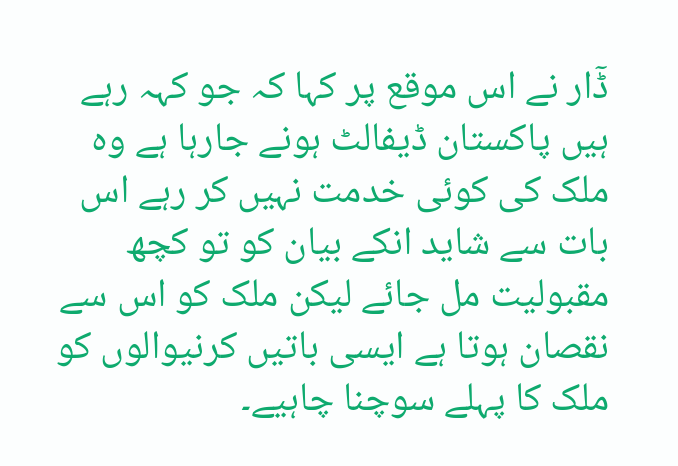ڈٓار نے اس موقع پر کہا کہ جو کہہ رہے ہیں پاکستان ڈیفالٹ ہونے جارہا ہے وہ ملک کی کوئی خدمت نہیں کر رہے اس بات سے شاید انکے بیان کو تو کچھ مقبولیت مل جائے لیکن ملک کو اس سے نقصان ہوتا ہے ایسی باتیں کرنیوالوں کو ملک کا پہلے سوچنا چاہیے۔